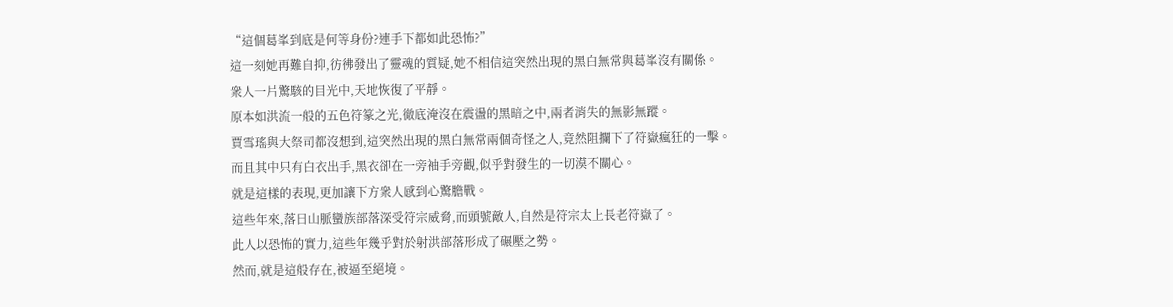“這個葛峯到底是何等身份?連手下都如此恐怖?”
這一刻她再難自抑,彷彿發出了靈魂的質疑,她不相信這突然出現的黑白無常與葛峯沒有關係。
衆人一片驚駭的目光中,天地恢復了平靜。
原本如洪流一般的五色符篆之光,徹底淹沒在震盪的黑暗之中,兩者消失的無影無蹤。
賈雪瑤與大祭司都沒想到,這突然出現的黑白無常兩個奇怪之人,竟然阻攔下了符嶽瘋狂的一擊。
而且其中只有白衣出手,黑衣卻在一旁袖手旁觀,似乎對發生的一切漠不關心。
就是這樣的表現,更加讓下方衆人感到心驚膽戰。
這些年來,落日山脈蠻族部落深受符宗威脅,而頭號敵人,自然是符宗太上長老符嶽了。
此人以恐怖的實力,這些年幾乎對於射洪部落形成了碾壓之勢。
然而,就是這般存在,被逼至絕境。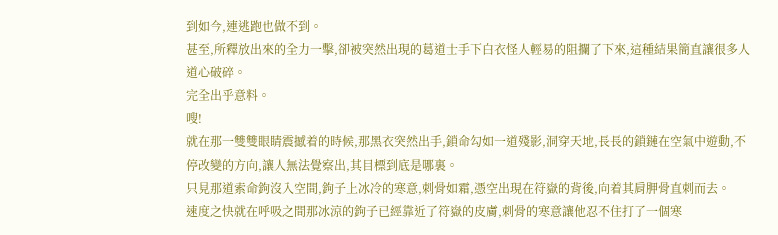到如今,連逃跑也做不到。
甚至,所釋放出來的全力一擊,卻被突然出現的葛道士手下白衣怪人輕易的阻攔了下來,這種結果簡直讓很多人道心破碎。
完全出乎意料。
嗖!
就在那一雙雙眼睛震撼着的時候,那黑衣突然出手,鎖命勾如一道殘影,洞穿天地,長長的鎖鏈在空氣中遊動,不停改變的方向,讓人無法覺察出,其目標到底是哪裏。
只見那道索命鉤沒入空間,鉤子上冰冷的寒意,刺骨如霜,憑空出現在符嶽的背後,向着其肩胛骨直刺而去。
速度之快就在呼吸之間那冰涼的鉤子已經靠近了符嶽的皮膚,刺骨的寒意讓他忍不住打了一個寒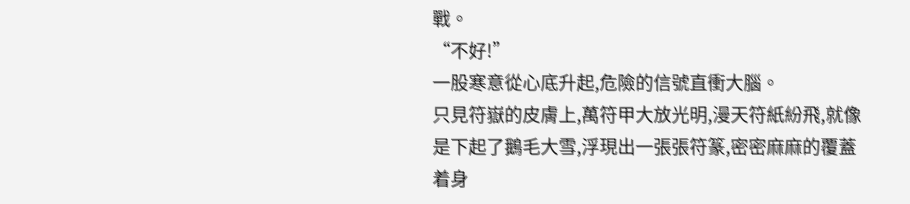戰。
“不好!”
一股寒意從心底升起,危險的信號直衝大腦。
只見符嶽的皮膚上,萬符甲大放光明,漫天符紙紛飛,就像是下起了鵝毛大雪,浮現出一張張符篆,密密麻麻的覆蓋着身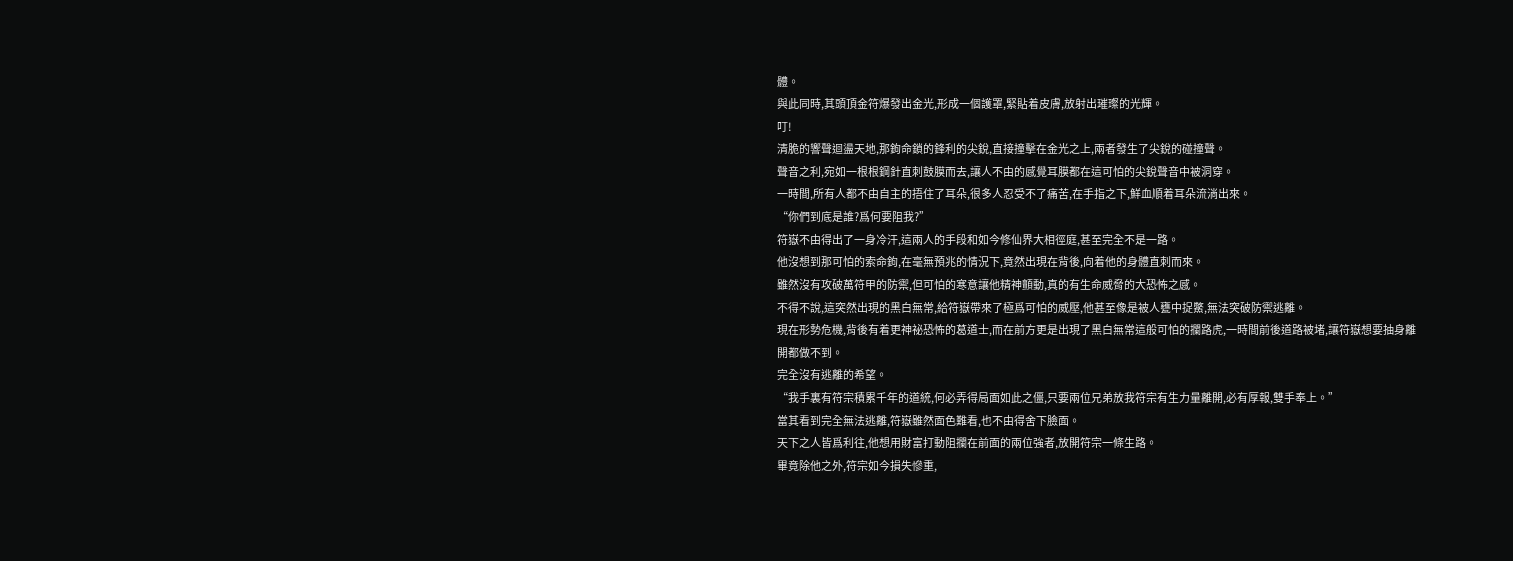體。
與此同時,其頭頂金符爆發出金光,形成一個護罩,緊貼着皮膚,放射出璀璨的光輝。
叮!
清脆的響聲迴盪天地,那鉤命鎖的鋒利的尖銳,直接撞擊在金光之上,兩者發生了尖銳的碰撞聲。
聲音之利,宛如一根根鋼針直刺鼓膜而去,讓人不由的感覺耳膜都在這可怕的尖銳聲音中被洞穿。
一時間,所有人都不由自主的捂住了耳朵,很多人忍受不了痛苦,在手指之下,鮮血順着耳朵流淌出來。
“你們到底是誰?爲何要阻我?”
符嶽不由得出了一身冷汗,這兩人的手段和如今修仙界大相徑庭,甚至完全不是一路。
他沒想到那可怕的索命鉤,在毫無預兆的情況下,竟然出現在背後,向着他的身體直刺而來。
雖然沒有攻破萬符甲的防禦,但可怕的寒意讓他精神顫動,真的有生命威脅的大恐怖之感。
不得不說,這突然出現的黑白無常,給符嶽帶來了極爲可怕的威壓,他甚至像是被人甕中捉鱉,無法突破防禦逃離。
現在形勢危機,背後有着更神祕恐怖的葛道士,而在前方更是出現了黑白無常這般可怕的攔路虎,一時間前後道路被堵,讓符嶽想要抽身離開都做不到。
完全沒有逃離的希望。
“我手裏有符宗積累千年的道統,何必弄得局面如此之僵,只要兩位兄弟放我符宗有生力量離開,必有厚報,雙手奉上。”
當其看到完全無法逃離,符嶽雖然面色難看,也不由得舍下臉面。
天下之人皆爲利往,他想用財富打動阻攔在前面的兩位強者,放開符宗一條生路。
畢竟除他之外,符宗如今損失慘重,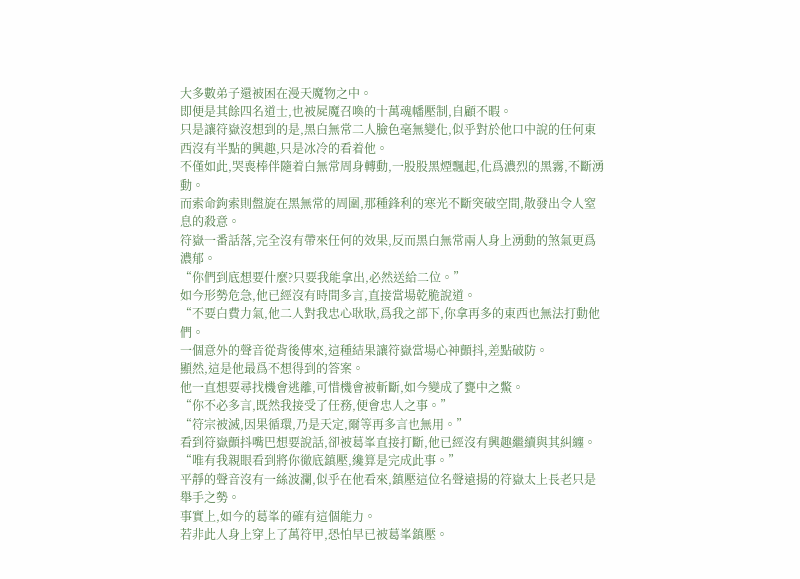大多數弟子還被困在漫天魔物之中。
即便是其餘四名道士,也被屍魔召喚的十萬魂幡壓制,自顧不暇。
只是讓符嶽沒想到的是,黑白無常二人臉色毫無變化,似乎對於他口中說的任何東西沒有半點的興趣,只是冰冷的看着他。
不僅如此,哭喪棒伴隨着白無常周身轉動,一股股黑煙飄起,化爲濃烈的黑霧,不斷湧動。
而索命鉤索則盤旋在黑無常的周圍,那種鋒利的寒光不斷突破空間,散發出令人窒息的殺意。
符嶽一番話落,完全沒有帶來任何的效果,反而黑白無常兩人身上湧動的煞氣更爲濃郁。
“你們到底想要什麼?只要我能拿出,必然送給二位。”
如今形勢危急,他已經沒有時間多言,直接當場乾脆說道。
“不要白費力氣,他二人對我忠心耿耿,爲我之部下,你拿再多的東西也無法打動他們。
一個意外的聲音從背後傳來,這種結果讓符嶽當場心神顫抖,差點破防。
顯然,這是他最爲不想得到的答案。
他一直想要尋找機會逃離,可惜機會被斬斷,如今變成了甕中之鱉。
“你不必多言,既然我接受了任務,便會忠人之事。”
“符宗被滅,因果循環,乃是天定,爾等再多言也無用。”
看到符嶽顫抖嘴巴想要說話,卻被葛峯直接打斷,他已經沒有興趣繼續與其糾纏。
“唯有我親眼看到將你徹底鎮壓,纔算是完成此事。”
平靜的聲音沒有一絲波瀾,似乎在他看來,鎮壓這位名聲遠揚的符嶽太上長老只是舉手之勢。
事實上,如今的葛峯的確有這個能力。
若非此人身上穿上了萬符甲,恐怕早已被葛峯鎮壓。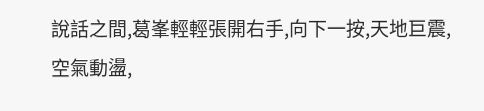說話之間,葛峯輕輕張開右手,向下一按,天地巨震,空氣動盪,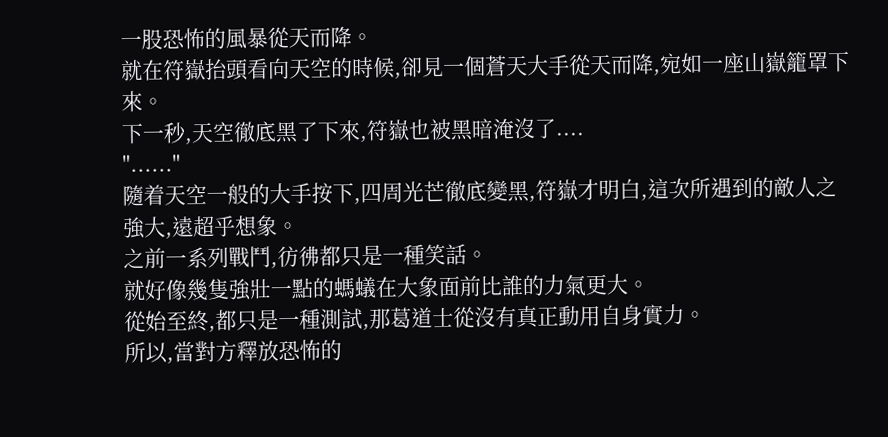一股恐怖的風暴從天而降。
就在符嶽抬頭看向天空的時候,卻見一個蒼天大手從天而降,宛如一座山嶽籠罩下來。
下一秒,天空徹底黑了下來,符嶽也被黑暗淹沒了....
"......"
隨着天空一般的大手按下,四周光芒徹底變黑,符嶽才明白,這次所遇到的敵人之強大,遠超乎想象。
之前一系列戰鬥,彷彿都只是一種笑話。
就好像幾隻強壯一點的螞蟻在大象面前比誰的力氣更大。
從始至終,都只是一種測試,那葛道士從沒有真正動用自身實力。
所以,當對方釋放恐怖的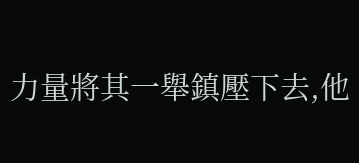力量將其一舉鎮壓下去,他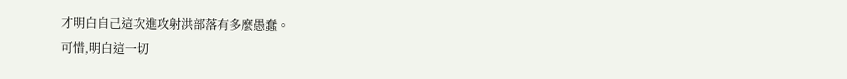才明白自己這次進攻射洪部落有多麼愚蠢。
可惜,明白這一切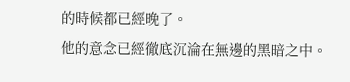的時候都已經晚了。
他的意念已經徹底沉淪在無邊的黑暗之中。